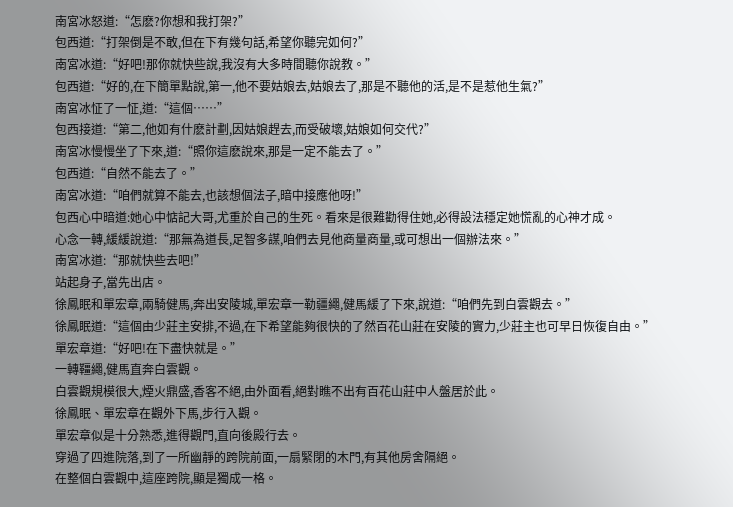南宮冰怒道:“怎麽?你想和我打架?”
包西道:“打架倒是不敢,但在下有幾句話,希望你聽完如何?”
南宮冰道:“好吧!那你就快些說,我沒有大多時間聽你說教。”
包西道:“好的,在下簡單點說,第一,他不要姑娘去,姑娘去了,那是不聽他的活,是不是惹他生氣?”
南宮冰怔了一怔,道:“這個……”
包西接道:“第二,他如有什麽計劃,因姑娘趕去,而受破壞,姑娘如何交代?”
南宮冰慢慢坐了下來,道:“照你這麽說來,那是一定不能去了。”
包西道:“自然不能去了。”
南宮冰道:“咱們就算不能去,也該想個法子,暗中接應他呀!”
包西心中暗道:她心中惦記大哥,尤重於自己的生死。看來是很難勸得住她,必得設法穩定她慌亂的心神才成。
心念一轉,緩緩說道:“那無為道長,足智多謀,咱們去見他商量商量,或可想出一個辦法來。”
南宮冰道:“那就快些去吧!”
站起身子,當先出店。
徐鳳眠和單宏章,兩騎健馬,奔出安陵城,單宏章一勒疆繩,健馬緩了下來,說道:“咱們先到白雲觀去。”
徐鳳眠道:“這個由少莊主安排,不過,在下希望能夠很快的了然百花山莊在安陵的實力,少莊主也可早日恢復自由。”
單宏章道:“好吧!在下盡快就是。”
一轉韁繩,健馬直奔白雲觀。
白雲觀規模很大,煙火鼎盛,香客不絕,由外面看,絕對瞧不出有百花山莊中人盤居於此。
徐鳳眠、單宏章在觀外下馬,步行入觀。
單宏章似是十分熟悉,進得觀門,直向後殿行去。
穿過了四進院落,到了一所幽靜的跨院前面,一扇緊閉的木門,有其他房舍隔絕。
在整個白雲觀中,這座跨院,顯是獨成一格。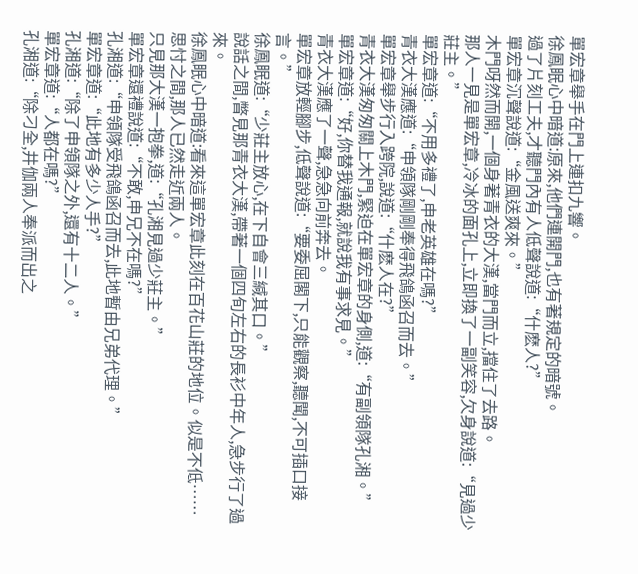單宏章舉手在門上連扣九響。
徐鳳眠心中暗道:原來,他們連開門,也有著規定的暗號。
過了片刻工夫,才聽門內有人低聲說道:“什麽人?”
單宏章沉聲說道:“金風送爽來。”
木門呀然而開,一個身著青衣的大漢,當門而立,擋住了去路。
那人一見是單宏章,冷冰的面孔上,立即換了一副笑容,欠身說道:“見過少莊主。”
單宏章道:“不用多禮了,申老英雄在嗎?”
青衣大漢應道:“申領隊剛剛奉得飛鴿函召而去。”
單宏章舉步行入跨院,說道:“什麽人在?”
青衣大漢匆匆關上木門,緊迫在單宏章的身側,道:“有副領隊孔湘。”
單宏章道:“好,你替我通報,就說我有事求見。”
青衣大漢應了一聲,急急向前奔去。
單宏章放輕腳步,低聲說道:“要委屈閣下,只能觀察,聽聞,不可插口接言。”
徐鳳眠道:“少莊主放心,在下自會三緘其口。”
說話之間,瞥見那青衣大漢,帶著一個四旬左右的長衫中年人,急步行了過來。
徐鳳眠心中暗道:看來這單宏章此刻在百花山莊的地位。似是不低……
思忖之間,那人已然走近兩人。
只見那大漢一抱拳,道:“孔湘見過少莊主。”
單宏章還禮說道:“不敢,申兄不在嗎?”
孔湘道:“申領隊受飛鴿函召而去,此地暫由兄弟代理。”
單宏章道:“此地有多少人手?”
孔湘道:“除了申領隊之外,還有十二人。”
單宏章道:“人都在嗎?”
孔湘道:“除刁全,井伽兩人奉派而出之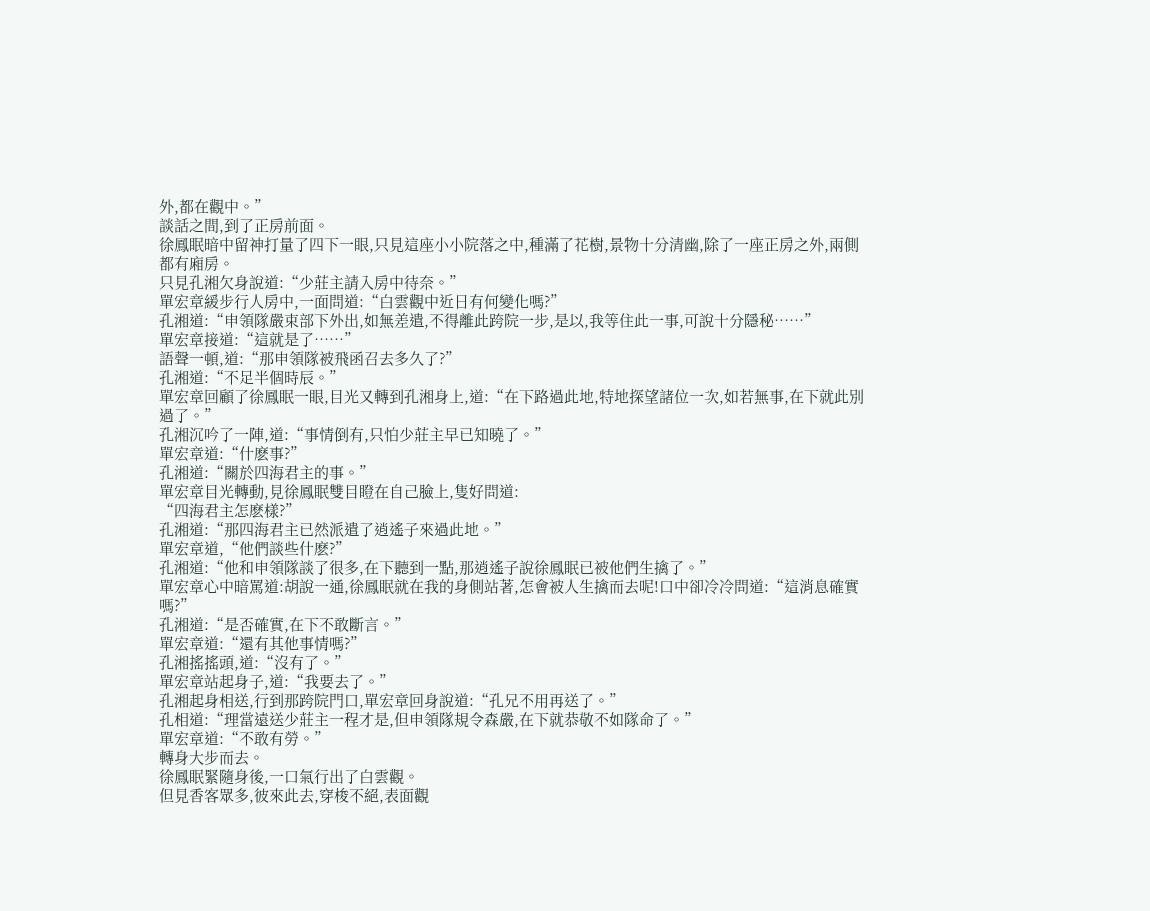外,都在觀中。”
談話之間,到了正房前面。
徐鳳眠暗中留神打量了四下一眼,只見這座小小院落之中,種滿了花樹,景物十分清幽,除了一座正房之外,兩側都有廂房。
只見孔湘欠身說道:“少莊主請入房中待奈。”
單宏章緩步行人房中,一面問道:“白雲觀中近日有何變化嗎?”
孔湘道:“申領隊嚴束部下外出,如無差遣,不得離此跨院一步,是以,我等住此一事,可說十分隱秘……”
單宏章接道:“這就是了……”
語聲一頓,道:“那申領隊被飛函召去多久了?”
孔湘道:“不足半個時辰。”
單宏章回顧了徐鳳眠一眼,目光又轉到孔湘身上,道:“在下路過此地,特地探望諸位一次,如若無事,在下就此別過了。”
孔湘沉吟了一陣,道:“事情倒有,只怕少莊主早已知曉了。”
單宏章道:“什麽事?”
孔湘道:“關於四海君主的事。”
單宏章目光轉動,見徐鳳眠雙目瞪在自己臉上,隻好問道:
“四海君主怎麽樣?”
孔湘道:“那四海君主已然派遣了逍遙子來過此地。”
單宏章道,“他們談些什麽?”
孔湘道:“他和申領隊談了很多,在下聽到一點,那逍遙子說徐鳳眠已被他們生擒了。”
單宏章心中暗罵道:胡說一通,徐鳳眠就在我的身側站著,怎會被人生擒而去呢!口中卻冷冷問道:“這消息確實嗎?”
孔湘道:“是否確實,在下不敢斷言。”
單宏章道:“還有其他事情嗎?”
孔湘搖搖頭,道:“沒有了。”
單宏章站起身子,道:“我要去了。”
孔湘起身相送,行到那跨院門口,單宏章回身說道:“孔兄不用再送了。”
孔相道:“理當遠送少莊主一程才是,但申領隊規令森嚴,在下就恭敬不如隊命了。”
單宏章道:“不敢有勞。”
轉身大步而去。
徐鳳眠緊隨身後,一口氣行出了白雲觀。
但見香客眾多,彼來此去,穿梭不絕,表面觀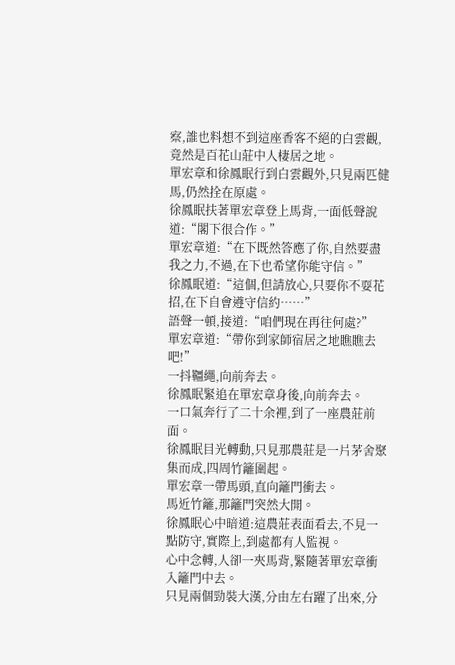察,誰也料想不到這座香客不絕的白雲觀,竟然是百花山莊中人棲居之地。
單宏章和徐鳳眠行到白雲觀外,只見兩匹健馬,仍然拴在原處。
徐鳳眠扶著單宏章登上馬背,一面低聲說道:“閣下很合作。”
單宏章道:“在下既然答應了你,自然要盡我之力,不過,在下也希望你能守信。”
徐鳳眠道:“這個,但請放心,只要你不耍花招,在下自會遵守信約……”
語聲一頓,接道:“咱們現在再往何處?”
單宏章道:“帶你到家師宿居之地瞧瞧去吧!”
一抖韁繩,向前奔去。
徐鳳眠緊追在單宏章身後,向前奔去。
一口氣奔行了二十余裡,到了一座農莊前面。
徐鳳眠目光轉動,只見那農莊是一片茅舍聚集而成,四周竹籬圍起。
單宏章一帶馬頭,直向籬門衝去。
馬近竹籬,那籬門突然大開。
徐鳳眠心中暗道:這農莊表面看去,不見一點防守,實際上,到處都有人監視。
心中念轉,人卻一夾馬背,緊隨著單宏章衝入籬門中去。
只見兩個勁裝大漢,分由左右躍了出來,分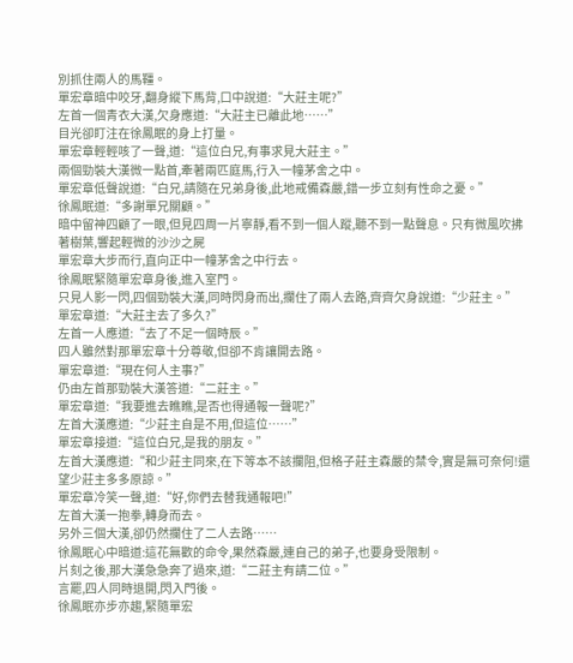別抓住兩人的馬韁。
單宏章暗中咬牙,翻身縱下馬背,口中說道:“大莊主呢?”
左首一個青衣大漢,欠身應道:“大莊主已離此地……”
目光卻盯注在徐鳳眠的身上打量。
單宏章輕輕咳了一聲,道:“這位白兄,有事求見大莊主。”
兩個勁裝大漢微一點首,牽著兩匹庭馬,行入一幢茅舍之中。
單宏章低聲說道:“白兄,請隨在兄弟身後,此地戒備森嚴,錯一步立刻有性命之憂。”
徐鳳眠道:“多謝單兄關顧。”
暗中留神四顧了一眼,但見四周一片寧靜,看不到一個人蹤,聽不到一點聲息。只有微風吹拂著樹葉,響起輕微的沙沙之屍
單宏章大步而行,直向正中一幢茅舍之中行去。
徐鳳眠緊隨單宏章身後,進入室門。
只見人影一閃,四個勁裝大漢,同時閃身而出,攔住了兩人去路,齊齊欠身說道:“少莊主。”
單宏章道:“大莊主去了多久?”
左首一人應道:“去了不足一個時辰。”
四人雖然對那單宏章十分尊敬,但卻不肯讓開去路。
單宏章道:“現在何人主事?”
仍由左首那勁裝大漢答道:“二莊主。”
單宏章道:“我要進去瞧瞧,是否也得通報一聲呢?”
左首大漢應道:“少莊主自是不用,但這位……”
單宏章接道:“這位白兄,是我的朋友。”
左首大漢應道:“和少莊主同來,在下等本不該攔阻,但格子莊主森嚴的禁令,實是無可奈何!還望少莊主多多原諒。”
單宏章冷笑一聲,道:“好,你們去替我通報吧!”
左首大漢一抱拳,轉身而去。
另外三個大漢,卻仍然攔住了二人去路……
徐鳳眠心中暗道:這花無歡的命令,果然森嚴,連自己的弟子,也要身受限制。
片刻之後,那大漢急急奔了過來,道:“二莊主有請二位。”
言罷,四人同時退開,閃入門後。
徐鳳眠亦步亦趨,緊隨單宏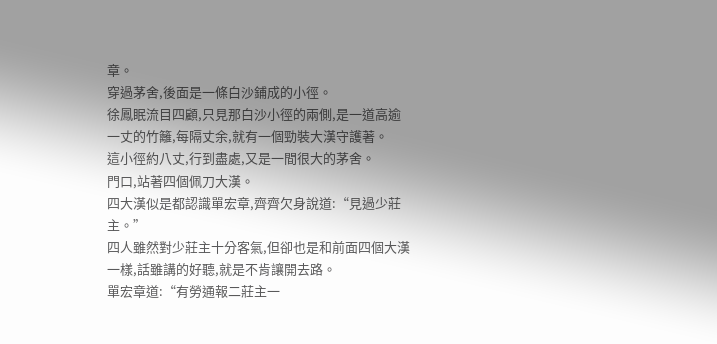章。
穿過茅舍,後面是一條白沙鋪成的小徑。
徐鳳眠流目四顧,只見那白沙小徑的兩側,是一道高逾一丈的竹籬,每隔丈余,就有一個勁裝大漢守護著。
這小徑約八丈,行到盡處,又是一間很大的茅舍。
門口,站著四個佩刀大漢。
四大漢似是都認識單宏章,齊齊欠身說道:“見過少莊主。”
四人雖然對少莊主十分客氣,但卻也是和前面四個大漢一樣,話雖講的好聽,就是不肯讓開去路。
單宏章道:“有勞通報二莊主一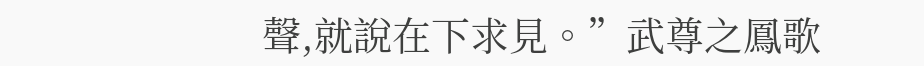聲,就說在下求見。”武尊之鳳歌